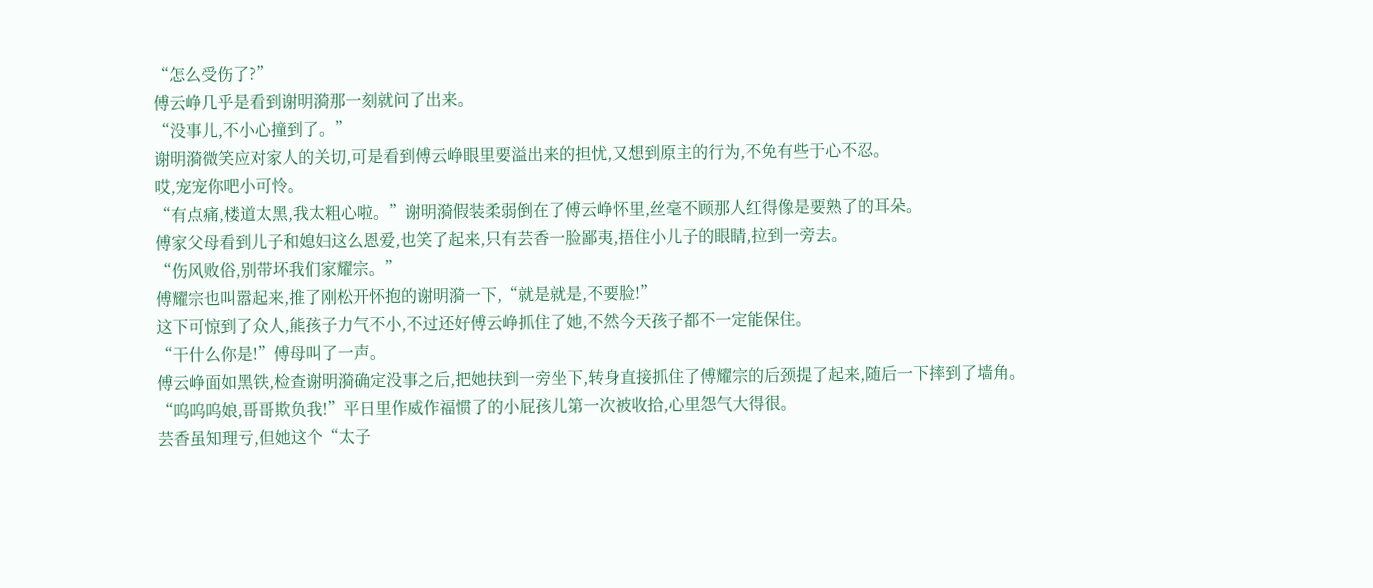“怎么受伤了?”
傅云峥几乎是看到谢明漪那一刻就问了出来。
“没事儿,不小心撞到了。”
谢明漪微笑应对家人的关切,可是看到傅云峥眼里要溢出来的担忧,又想到原主的行为,不免有些于心不忍。
哎,宠宠你吧小可怜。
“有点痛,楼道太黑,我太粗心啦。”谢明漪假装柔弱倒在了傅云峥怀里,丝毫不顾那人红得像是要熟了的耳朵。
傅家父母看到儿子和媳妇这么恩爱,也笑了起来,只有芸香一脸鄙夷,捂住小儿子的眼睛,拉到一旁去。
“伤风败俗,别带坏我们家耀宗。”
傅耀宗也叫嚣起来,推了刚松开怀抱的谢明漪一下,“就是就是,不要脸!”
这下可惊到了众人,熊孩子力气不小,不过还好傅云峥抓住了她,不然今天孩子都不一定能保住。
“干什么你是!”傅母叫了一声。
傅云峥面如黑铁,检查谢明漪确定没事之后,把她扶到一旁坐下,转身直接抓住了傅耀宗的后颈提了起来,随后一下摔到了墙角。
“呜呜呜娘,哥哥欺负我!”平日里作威作福惯了的小屁孩儿第一次被收拾,心里怨气大得很。
芸香虽知理亏,但她这个“太子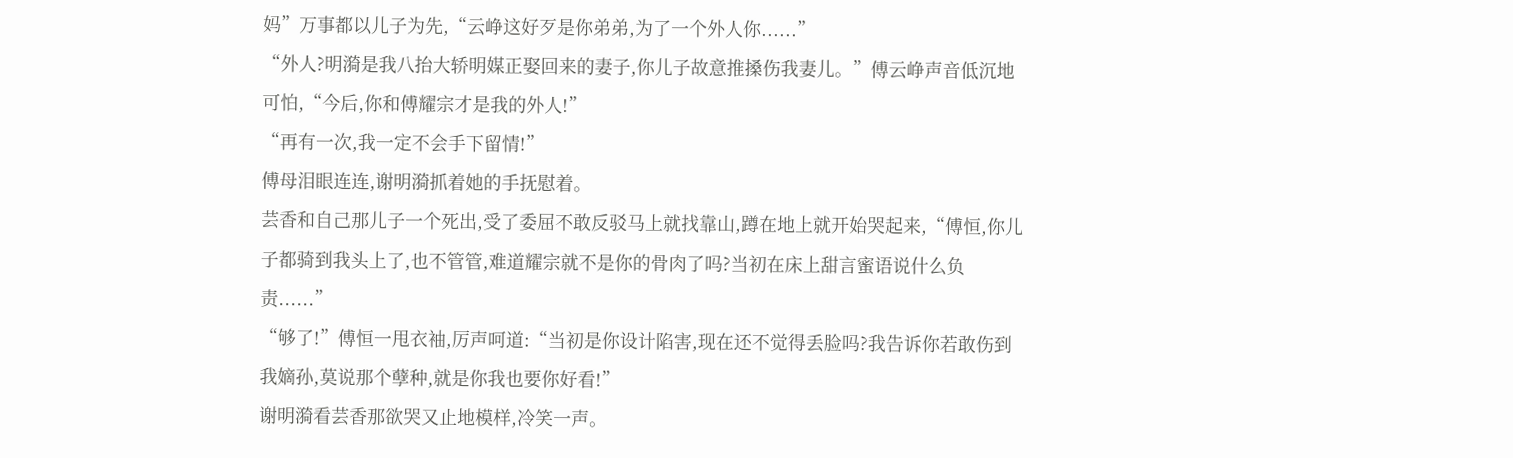妈”万事都以儿子为先,“云峥这好歹是你弟弟,为了一个外人你......”
“外人?明漪是我八抬大轿明媒正娶回来的妻子,你儿子故意推搡伤我妻儿。”傅云峥声音低沉地可怕,“今后,你和傅耀宗才是我的外人!”
“再有一次,我一定不会手下留情!”
傅母泪眼连连,谢明漪抓着她的手抚慰着。
芸香和自己那儿子一个死出,受了委屈不敢反驳马上就找靠山,蹲在地上就开始哭起来,“傅恒,你儿子都骑到我头上了,也不管管,难道耀宗就不是你的骨肉了吗?当初在床上甜言蜜语说什么负责......”
“够了!”傅恒一甩衣袖,厉声呵道:“当初是你设计陷害,现在还不觉得丢脸吗?我告诉你若敢伤到我嫡孙,莫说那个孽种,就是你我也要你好看!”
谢明漪看芸香那欲哭又止地模样,冷笑一声。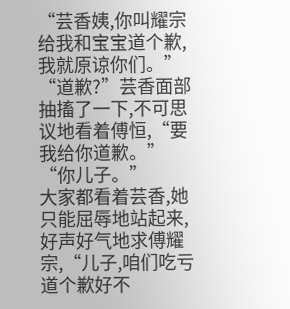“芸香姨,你叫耀宗给我和宝宝道个歉,我就原谅你们。”
“道歉?”芸香面部抽搐了一下,不可思议地看着傅恒,“要我给你道歉。”
“你儿子。”
大家都看着芸香,她只能屈辱地站起来,好声好气地求傅耀宗,“儿子,咱们吃亏道个歉好不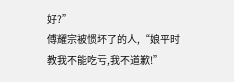好?”
傅耀宗被惯坏了的人,“娘平时教我不能吃亏,我不道歉!”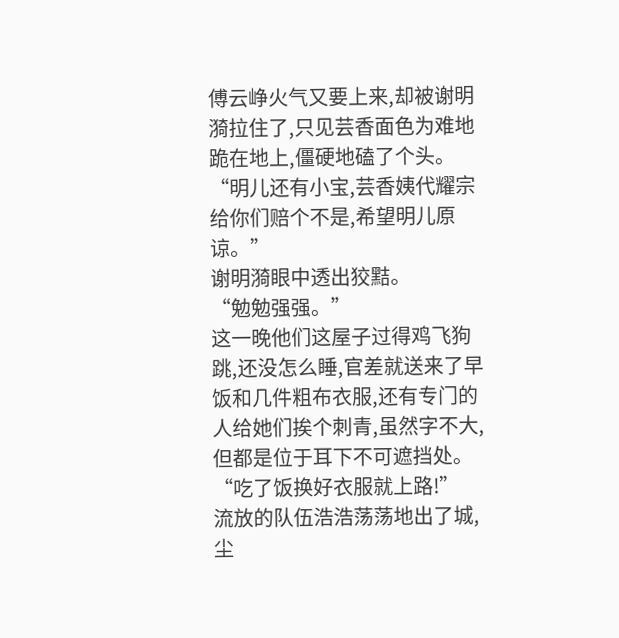傅云峥火气又要上来,却被谢明漪拉住了,只见芸香面色为难地跪在地上,僵硬地磕了个头。
“明儿还有小宝,芸香姨代耀宗给你们赔个不是,希望明儿原谅。”
谢明漪眼中透出狡黠。
“勉勉强强。”
这一晚他们这屋子过得鸡飞狗跳,还没怎么睡,官差就送来了早饭和几件粗布衣服,还有专门的人给她们挨个刺青,虽然字不大,但都是位于耳下不可遮挡处。
“吃了饭换好衣服就上路!”
流放的队伍浩浩荡荡地出了城,尘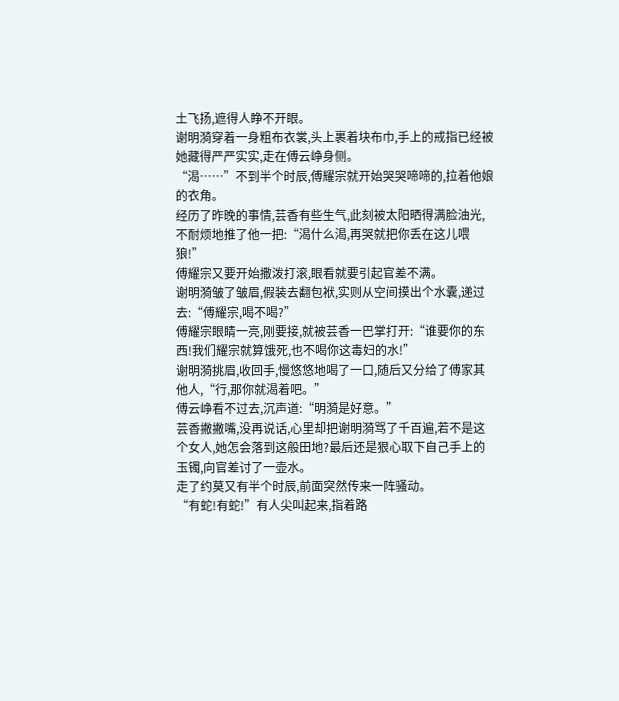土飞扬,遮得人睁不开眼。
谢明漪穿着一身粗布衣裳,头上裹着块布巾,手上的戒指已经被她藏得严严实实,走在傅云峥身侧。
“渴……”不到半个时辰,傅耀宗就开始哭哭啼啼的,拉着他娘的衣角。
经历了昨晚的事情,芸香有些生气,此刻被太阳晒得满脸油光,不耐烦地推了他一把:“渴什么渴,再哭就把你丢在这儿喂狼!”
傅耀宗又要开始撒泼打滚,眼看就要引起官差不满。
谢明漪皱了皱眉,假装去翻包袱,实则从空间摸出个水囊,递过去:“傅耀宗,喝不喝?”
傅耀宗眼睛一亮,刚要接,就被芸香一巴掌打开:“谁要你的东西!我们耀宗就算饿死,也不喝你这毒妇的水!”
谢明漪挑眉,收回手,慢悠悠地喝了一口,随后又分给了傅家其他人,“行,那你就渴着吧。”
傅云峥看不过去,沉声道:“明漪是好意。”
芸香撇撇嘴,没再说话,心里却把谢明漪骂了千百遍,若不是这个女人,她怎会落到这般田地?最后还是狠心取下自己手上的玉镯,向官差讨了一壶水。
走了约莫又有半个时辰,前面突然传来一阵骚动。
“有蛇!有蛇!”有人尖叫起来,指着路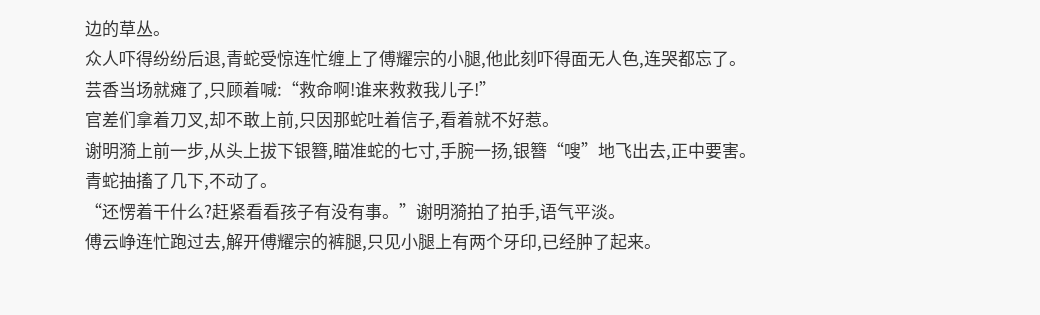边的草丛。
众人吓得纷纷后退,青蛇受惊连忙缠上了傅耀宗的小腿,他此刻吓得面无人色,连哭都忘了。
芸香当场就瘫了,只顾着喊:“救命啊!谁来救救我儿子!”
官差们拿着刀叉,却不敢上前,只因那蛇吐着信子,看着就不好惹。
谢明漪上前一步,从头上拔下银簪,瞄准蛇的七寸,手腕一扬,银簪“嗖”地飞出去,正中要害。
青蛇抽搐了几下,不动了。
“还愣着干什么?赶紧看看孩子有没有事。”谢明漪拍了拍手,语气平淡。
傅云峥连忙跑过去,解开傅耀宗的裤腿,只见小腿上有两个牙印,已经肿了起来。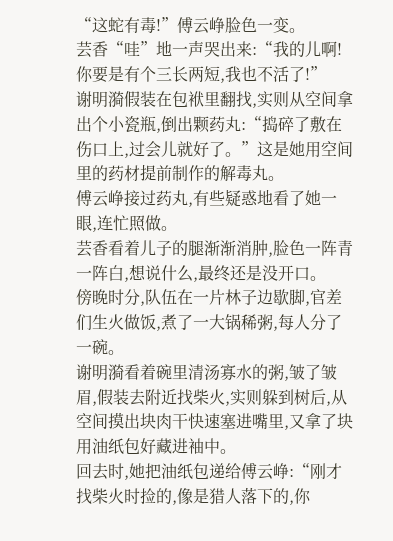“这蛇有毒!”傅云峥脸色一变。
芸香“哇”地一声哭出来:“我的儿啊!你要是有个三长两短,我也不活了!”
谢明漪假装在包袱里翻找,实则从空间拿出个小瓷瓶,倒出颗药丸:“捣碎了敷在伤口上,过会儿就好了。”这是她用空间里的药材提前制作的解毒丸。
傅云峥接过药丸,有些疑惑地看了她一眼,连忙照做。
芸香看着儿子的腿渐渐消肿,脸色一阵青一阵白,想说什么,最终还是没开口。
傍晚时分,队伍在一片林子边歇脚,官差们生火做饭,煮了一大锅稀粥,每人分了一碗。
谢明漪看着碗里清汤寡水的粥,皱了皱眉,假装去附近找柴火,实则躲到树后,从空间摸出块肉干快速塞进嘴里,又拿了块用油纸包好藏进袖中。
回去时,她把油纸包递给傅云峥:“刚才找柴火时捡的,像是猎人落下的,你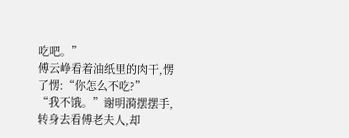吃吧。”
傅云峥看着油纸里的肉干,愣了愣:“你怎么不吃?”
“我不饿。”谢明漪摆摆手,转身去看傅老夫人,却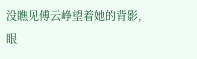没瞧见傅云峥望着她的背影,眼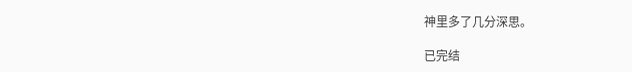神里多了几分深思。

已完结